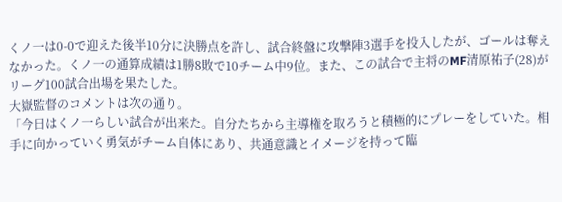くノ一は0-0で迎えた後半10分に決勝点を許し、試合終盤に攻撃陣3選手を投入したが、ゴールは奪えなかった。くノ一の通算成績は1勝8敗で10チーム中9位。また、この試合で主将のMF清原祐子(28)がリーグ100試合出場を果たした。
大嶽監督のコメントは次の通り。
「今日はくノ一らしい試合が出来た。自分たちから主導権を取ろうと積極的にプレーをしていた。相手に向かっていく勇気がチーム自体にあり、共通意識とイメージを持って臨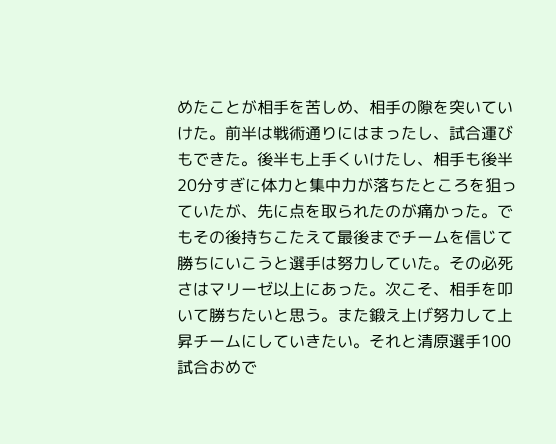めたことが相手を苦しめ、相手の隙を突いていけた。前半は戦術通りにはまったし、試合運びもできた。後半も上手くいけたし、相手も後半20分すぎに体力と集中力が落ちたところを狙っていたが、先に点を取られたのが痛かった。でもその後持ちこたえて最後までチームを信じて勝ちにいこうと選手は努力していた。その必死さはマリーゼ以上にあった。次こそ、相手を叩いて勝ちたいと思う。また鍛え上げ努力して上昇チームにしていきたい。それと清原選手100試合おめで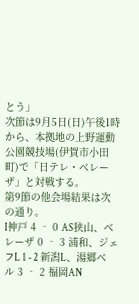とう」
次節は9月5日(日)午後1時から、本拠地の上野運動公園競技場(伊賀市小田町)で「日テレ・ベレーザ」と対戦する。
第9節の他会場結果は次の通り。
I神戸 4 ‐ 0 AS狭山、ベレーザ 0 ‐ 3 浦和、ジェフL 1 ‐ 2 新潟L、湯郷ベル 3 ‐ 2 福岡AN